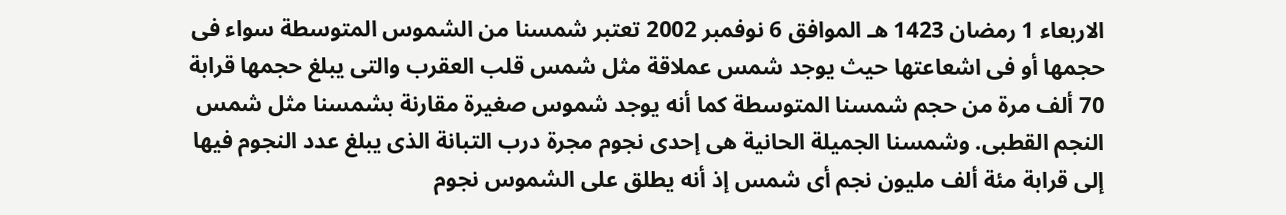الاربعاء 1 رمضان 1423 هـ الموافق 6 نوفمبر 2002 تعتبر شمسنا من الشموس المتوسطة سواء فى حجمها أو فى اشعاعتها حيث يوجد شمس عملاقة مثل شمس قلب العقرب والتى يبلغ حجمها قرابة 70 ألف مرة من حجم شمسنا المتوسطة كما أنه يوجد شموس صغيرة مقارنة بشمسنا مثل شمس النجم القطبى. وشمسنا الجميلة الحانية هى إحدى نجوم مجرة درب التبانة الذى يبلغ عدد النجوم فيها إلى قرابة مئة ألف مليون نجم أى شمس إذ أنه يطلق على الشموس نجوم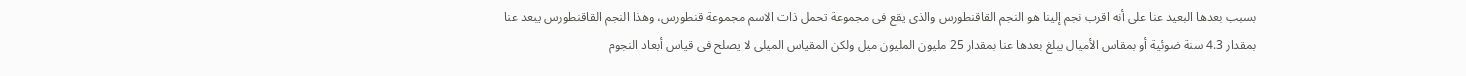بسبب بعدها البعيد عنا على أنه اقرب نجم إلينا هو النجم القاقنطورس والذى يقع فى مجموعة تحمل ذات الاسم مجموعة قنطورس، وهذا النجم القاقنطورس يبعد عنا بمقدار 4.3 سنة ضوئية أو بمقاس الأميال يبلغ بعدها عنا بمقدار 25 مليون المليون ميل ولكن المقياس الميلى لا يصلح فى قياس أبعاد النجوم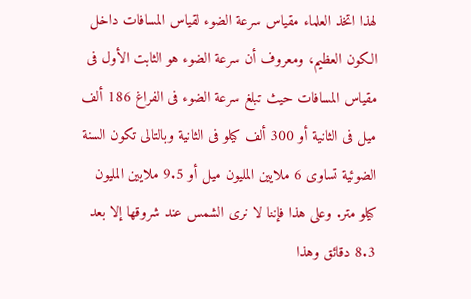لهذا اتخذ العلماء مقياس سرعة الضوء لقياس المسافات داخل الكون العظيم، ومعروف أن سرعة الضوء هو الثابت الأول فى مقياس المسافات حيث تبلغ سرعة الضوء فى الفراغ 186 ألف ميل فى الثانية أو 300 ألف كيلو فى الثانية وبالتالى تكون السنة الضوئية تساوى 6 ملايين المليون ميل أو 9.5 ملايين المليون كيلو متر. وعلى هذا فإننا لا نرى الشمس عند شروقها إلا بعد 8.3 دقائق وهذا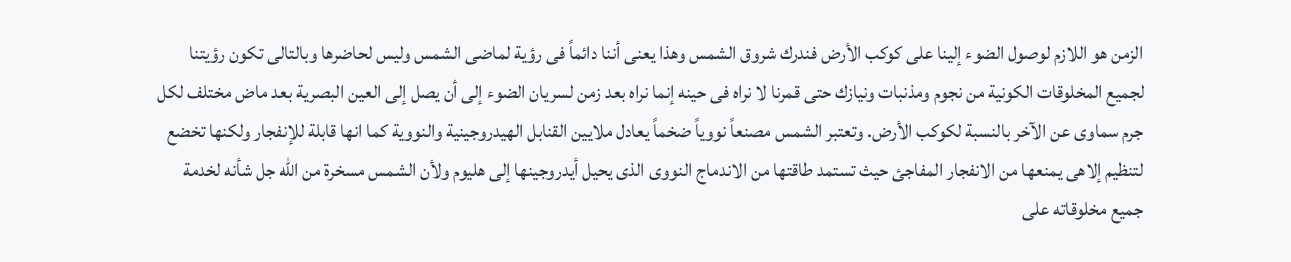الزمن هو اللازم لوصول الضوء إلينا على كوكب الأرض فندرك شروق الشمس وهذا يعنى أننا دائماً فى رؤية لماضى الشمس وليس لحاضرها وبالتالى تكون رؤيتنا لجميع المخلوقات الكونية من نجوم ومذنبات ونيازك حتى قمرنا لا نراه فى حينه إنما نراه بعد زمن لسريان الضوء إلى أن يصل إلى العين البصرية بعد ماض مختلف لكل جرم سماوى عن الآخر بالنسبة لكوكب الأرض. وتعتبر الشمس مصنعاً نووياً ضخماً يعادل ملايين القنابل الهيدروجينية والنووية كما انها قابلة للإنفجار ولكنها تخضع لتنظيم إلاهى يمنعها من الانفجار المفاجئ حيث تستمد طاقتها من الاندماج النووى الذى يحيل أيدروجينها إلى هليوم ولأن الشمس مسخرة من الله جل شأنه لخدمة جميع مخلوقاته على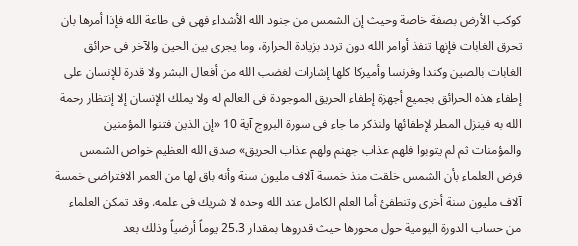كوكب الأرض بصفة خاصة وحيث إن الشمس من جنود الله الأشداء فهى فى طاعة الله فإذا أمرها بان تحرق الغابات فإنها تنفذ أوامر الله دون تردد بزيادة الحرارة، وما يجرى بين الحين والآخر فى حرائق الغابات بالصين وكندا وفرنسا وأميركا كلها إشارات لغضب الله من أفعال البشر ولا قدرة للإنسان على إطفاء هذه الحرائق بجميع أجهزة إطفاء الحريق الموجودة فى العالم له ولا يملك الإنسان إلا إنتظار رحمة الله به فينزل المطر لإطفائها ولنذكر ما جاء فى سورة البروج آية 10 «إن الذين فتنوا المؤمنين والمؤمنات ثم لم يتوبوا فلهم عذاب جهنم ولهم عذاب الحريق» صدق الله العظيم خواص الشمس فرض العلماء بأن الشمس خلقت منذ خمسة آلاف مليون سنة وأنه باق لها من العمر الافتراضى خمسة آلاف مليون سنة أخرى وتنطفئ أما العلم الكامل عند الله وحده لا شريك فى علمه. وقد تمكن العلماء من حساب الدورة اليومية حول محورها حيث قدروها بمقدار 25.3 يوماً أرضياً وذلك بعد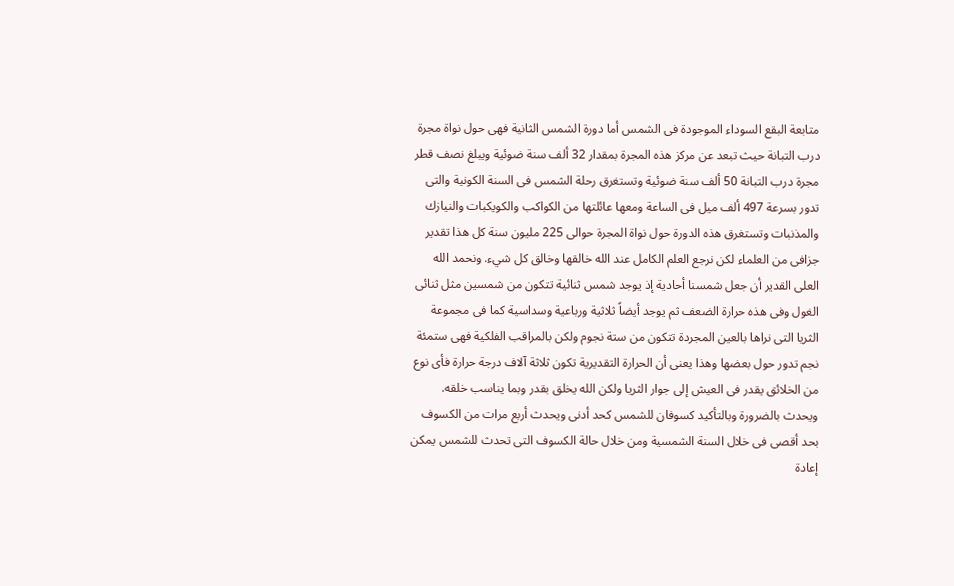متابعة البقع السوداء الموجودة فى الشمس أما دورة الشمس الثانية فهى حول نواة مجرة درب التبانة حيث تبعد عن مركز هذه المجرة بمقدار 32 ألف سنة ضوئية ويبلغ نصف قطر مجرة درب التبانة 50 ألف سنة ضوئية وتستغرق رحلة الشمس فى السنة الكونية والتى تدور بسرعة 497 ألف ميل فى الساعة ومعها عائلتها من الكواكب والكويكبات والنيازك والمذنبات وتستغرق هذه الدورة حول نواة المجرة حوالى 225 مليون سنة كل هذا تقدير جزافى من العلماء لكن نرجع العلم الكامل عند الله خالقها وخالق كل شيء. ونحمد الله العلى القدير أن جعل شمسنا أحادية إذ يوجد شمس ثنائية تتكون من شمسين مثل ثنائى الغول وفى هذه حرارة الضعف ثم يوجد أيضاً ثلاثية ورباعية وسداسية كما فى مجموعة الثريا التى نراها بالعين المجردة تتكون من ستة نجوم ولكن بالمراقب الفلكية فهى ستمئة نجم تدور حول بعضها وهذا يعنى أن الحرارة التقديرية تكون ثلاثة آلاف درجة حرارة فأى نوع من الخلائق يقدر فى العيش إلى جوار الثريا ولكن الله يخلق بقدر وبما يناسب خلقه. ويحدث بالضرورة وبالتأكيد كسوفان للشمس كحد أدنى ويحدث أربع مرات من الكسوف بحد أقصى فى خلال السنة الشمسية ومن خلال حالة الكسوف التى تحدث للشمس يمكن إعادة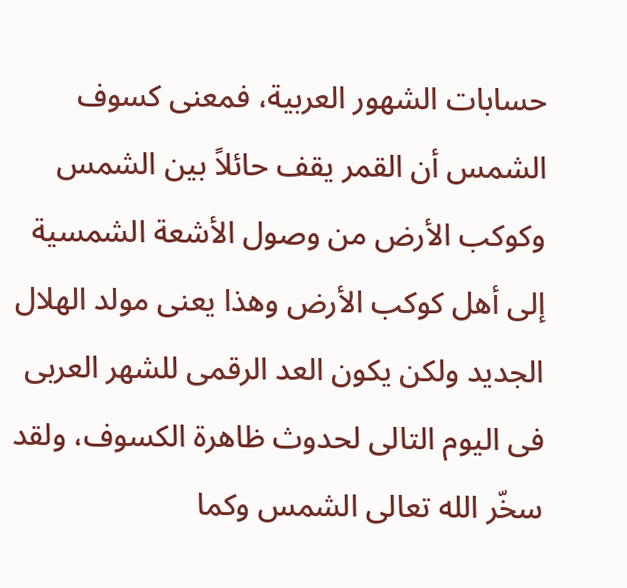حسابات الشهور العربية، فمعنى كسوف الشمس أن القمر يقف حائلاً بين الشمس وكوكب الأرض من وصول الأشعة الشمسية إلى أهل كوكب الأرض وهذا يعنى مولد الهلال الجديد ولكن يكون العد الرقمى للشهر العربى فى اليوم التالى لحدوث ظاهرة الكسوف، ولقد سخّر الله تعالى الشمس وكما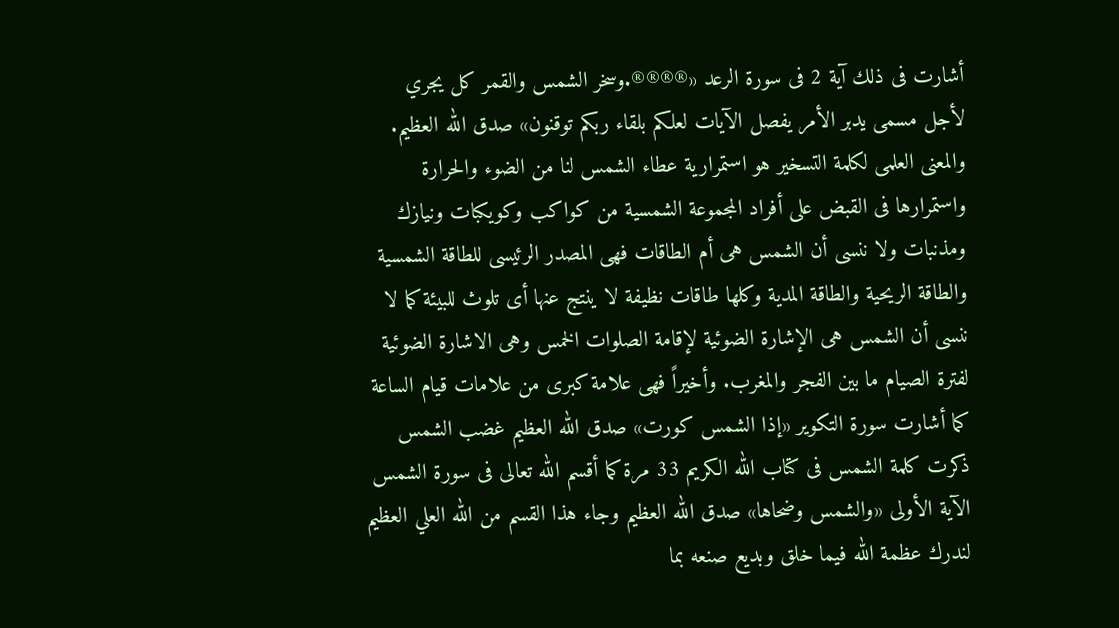أشارت فى ذلك آية 2 فى سورة الرعد «®®®®.وسخر الشمس والقمر كل يجري لأجل مسمى يدبر الأمر يفصل الآيات لعلكم بلقاء ربكم توقنون» صدق الله العظيم. والمعنى العلمى لكلمة التسخير هو استمرارية عطاء الشمس لنا من الضوء والحرارة واستمرارها فى القبض على أفراد المجموعة الشمسية من كواكب وكويكبات ونيازك ومذنبات ولا ننسى أن الشمس هى أم الطاقات فهى المصدر الرئيسى للطاقة الشمسية والطاقة الريحية والطاقة المدية وكلها طاقات نظيفة لا ينتج عنها أى تلوث للبيئة كما لا ننسى أن الشمس هى الإشارة الضوئية لإقامة الصلوات الخمس وهى الاشارة الضوئية لفترة الصيام ما بين الفجر والمغرب. وأخيراً فهى علامة كبرى من علامات قيام الساعة كما أشارت سورة التكوير «إذا الشمس كورت» صدق الله العظيم غضب الشمس ذكرت كلمة الشمس فى كتاب الله الكريم 33 مرة كما أقسم الله تعالى فى سورة الشمس الآية الأولى «والشمس وضحاها» صدق الله العظيم وجاء هذا القسم من الله العلي العظيم لندرك عظمة الله فيما خلق وبديع صنعه بما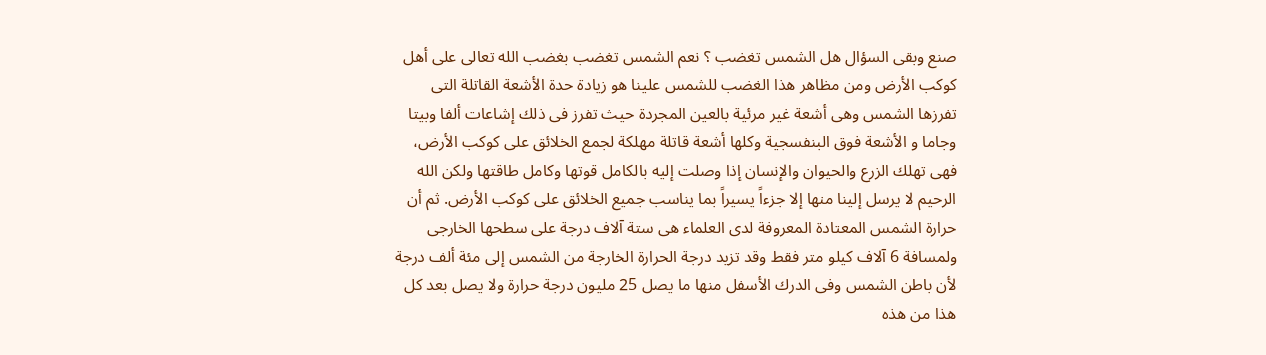صنع وبقى السؤال هل الشمس تغضب ؟ نعم الشمس تغضب بغضب الله تعالى على أهل كوكب الأرض ومن مظاهر هذا الغضب للشمس علينا هو زيادة حدة الأشعة القاتلة التى تفرزها الشمس وهى أشعة غير مرئية بالعين المجردة حيث تفرز فى ذلك إشاعات ألفا وبيتا وجاما و الأشعة فوق البنفسجية وكلها أشعة قاتلة مهلكة لجمع الخلائق على كوكب الأرض، فهى تهلك الزرع والحيوان والإنسان إذا وصلت إليه بالكامل قوتها وكامل طاقتها ولكن الله الرحيم لا يرسل إلينا منها إلا جزءاً يسيراً بما يناسب جميع الخلائق على كوكب الأرض. ثم أن حرارة الشمس المعتادة المعروفة لدى العلماء هى ستة آلاف درجة على سطحها الخارجى ولمسافة 6 آلاف كيلو متر فقط وقد تزيد درجة الحرارة الخارجة من الشمس إلى مئة ألف درجة لأن باطن الشمس وفى الدرك الأسفل منها ما يصل 25 مليون درجة حرارة ولا يصل بعد كل هذا من هذه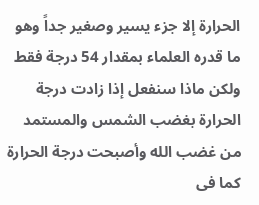الحرارة إلا جزء يسير وصغير جداً وهو ما قدره العلماء بمقدار 54 درجة فقط ولكن ماذا سنفعل إذا زادت درجة الحرارة بغضب الشمس والمستمد من غضب الله وأصبحت درجة الحرارة كما فى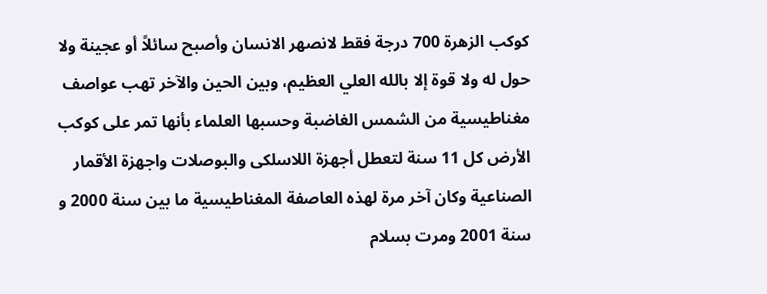كوكب الزهرة 700 درجة فقط لانصهر الانسان وأصبح سائلاً أو عجينة ولا حول له ولا قوة إلا بالله العلي العظيم، وبين الحين والآخر تهب عواصف مغناطيسية من الشمس الغاضبة وحسبها العلماء بأنها تمر على كوكب الأرض كل 11 سنة لتعطل أجهزة اللاسلكى والبوصلات واجهزة الأقمار الصناعية وكان آخر مرة لهذه العاصفة المغناطيسية ما بين سنة 2000 و سنة 2001 ومرت بسلام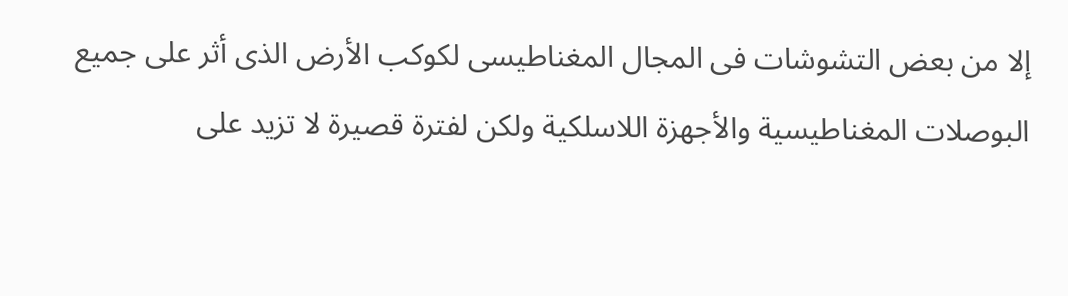إلا من بعض التشوشات فى المجال المغناطيسى لكوكب الأرض الذى أثر على جميع البوصلات المغناطيسية والأجهزة اللاسلكية ولكن لفترة قصيرة لا تزيد على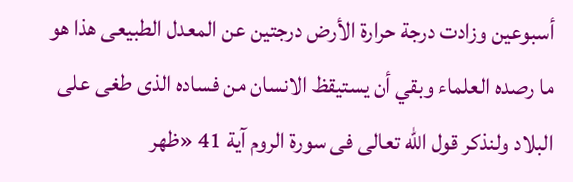أسبوعين وزادت درجة حرارة الأرض درجتين عن المعدل الطبيعى هذا هو ما رصده العلماء وبقي أن يستيقظ الانسان من فساده الذى طغى على البلاد ولنذكر قول الله تعالى فى سورة الروم آية 41 «ظهر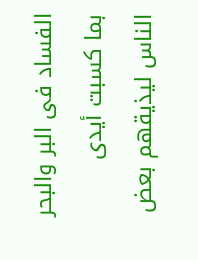الفساد فى البر والبحر بما كسبت أيدى الناس ليذيقهم بعض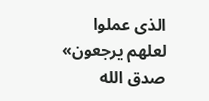الذى عملوا لعلهم يرجعون» صدق الله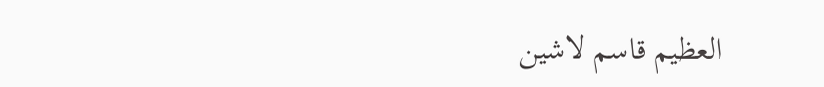العظيم قاسم لاشين